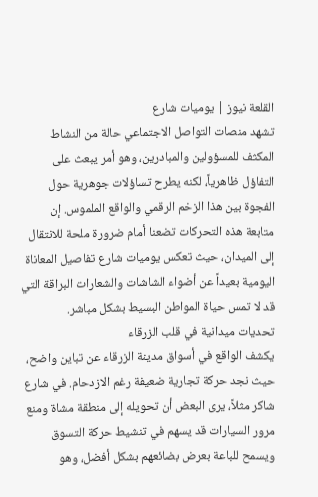القلعة نيوز | يوميات شارع
تشهد منصات التواصل الاجتماعي حالة من النشاط المكثف للمسؤولين والمبادرين، وهو أمر يبعث على التفاؤل ظاهرياً، لكنه يطرح تساؤلات جوهرية حول الفجوة بين هذا الزخم الرقمي والواقع الملموس. إن متابعة هذه التحركات تضعنا أمام ضرورة ملحة للانتقال إلى الميدان، حيث تعكس يوميات شارع تفاصيل المعاناة اليومية بعيداً عن أضواء الشاشات والشعارات البراقة التي قد لا تمس حياة المواطن البسيط بشكل مباشر.
تحديات ميدانية في قلب الزرقاء
يكشف الواقع في أسواق مدينة الزرقاء عن تباين واضح، حيث نجد حركة تجارية ضعيفة رغم الازدحام. في شارع شاكر مثلاً، يرى البعض أن تحويله إلى منطقة مشاة ومنع مرور السيارات قد يسهم في تنشيط حركة التسوق ويسمح للباعة بعرض بضائعهم بشكل أفضل، وهو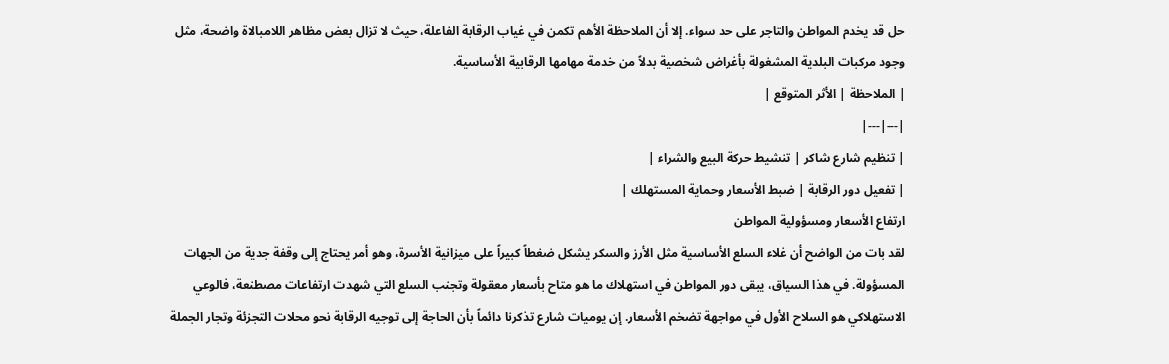حل قد يخدم المواطن والتاجر على حد سواء. إلا أن الملاحظة الأهم تكمن في غياب الرقابة الفاعلة، حيث لا تزال بعض مظاهر اللامبالاة واضحة، مثل وجود مركبات البلدية المشغولة بأغراض شخصية بدلاً من خدمة مهامها الرقابية الأساسية.
| الملاحظة | الأثر المتوقع |
|---|---|
| تنظيم شارع شاكر | تنشيط حركة البيع والشراء |
| تفعيل دور الرقابة | ضبط الأسعار وحماية المستهلك |
ارتفاع الأسعار ومسؤولية المواطن
لقد بات من الواضح أن غلاء السلع الأساسية مثل الأرز والسكر يشكل ضغطاً كبيراً على ميزانية الأسرة، وهو أمر يحتاج إلى وقفة جدية من الجهات المسؤولة. في هذا السياق، يبقى دور المواطن في استهلاك ما هو متاح بأسعار معقولة وتجنب السلع التي شهدت ارتفاعات مصطنعة، فالوعي الاستهلاكي هو السلاح الأول في مواجهة تضخم الأسعار. إن يوميات شارع تذكرنا دائماً بأن الحاجة إلى توجيه الرقابة نحو محلات التجزئة وتجار الجملة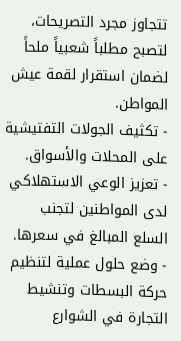تتجاوز مجرد التصريحات، لتصبح مطلباً شعبياً ملحاً لضمان استقرار لقمة عيش المواطن.
- تكثيف الجولات التفتيشية على المحلات والأسواق.
- تعزيز الوعي الاستهلاكي لدى المواطنين لتجنب السلع المبالغ في سعرها.
- وضع حلول عملية لتنظيم حركة البسطات وتنشيط التجارة في الشوارع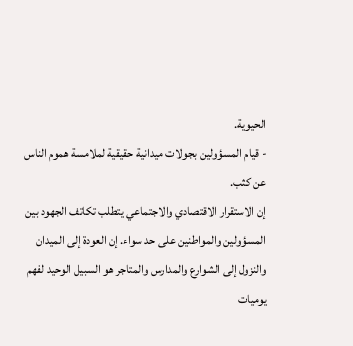الحيوية.
- قيام المسؤولين بجولات ميدانية حقيقية لملامسة هموم الناس عن كثب.
إن الاستقرار الاقتصادي والاجتماعي يتطلب تكاتف الجهود بين المسؤولين والمواطنين على حد سواء. إن العودة إلى الميدان والنزول إلى الشوارع والمدارس والمتاجر هو السبيل الوحيد لفهم يوميات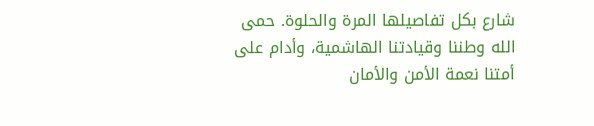شارع بكل تفاصيلها المرة والحلوة. حمى الله وطننا وقيادتنا الهاشمية، وأدام على أمتنا نعمة الأمن والأمان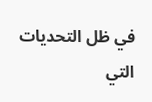في ظل التحديات التي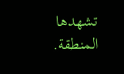تشهدها المنطقة.